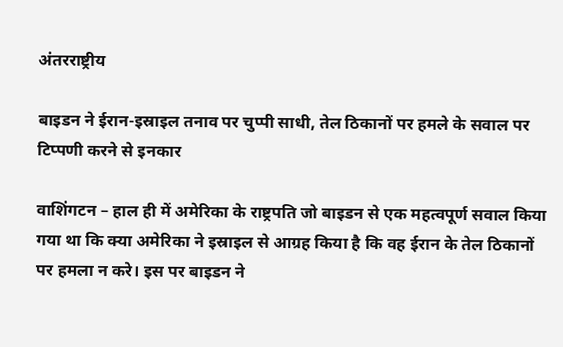अंतरराष्ट्रीय

बाइडन ने ईरान-इस्राइल तनाव पर चुप्पी साधी, तेल ठिकानों पर हमले के सवाल पर टिप्पणी करने से इनकार

वाशिंगटन – हाल ही में अमेरिका के राष्ट्रपति जो बाइडन से एक महत्वपूर्ण सवाल किया गया था कि क्या अमेरिका ने इस्राइल से आग्रह किया है कि वह ईरान के तेल ठिकानों पर हमला न करे। इस पर बाइडन ने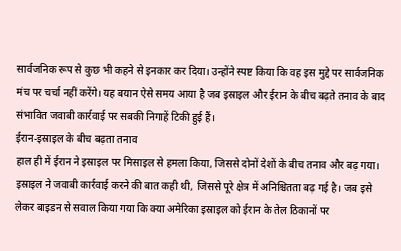सार्वजनिक रूप से कुछ भी कहने से इनकार कर दिया। उन्होंने स्पष्ट किया कि वह इस मुद्दे पर सार्वजनिक मंच पर चर्चा नहीं करेंगे। यह बयान ऐसे समय आया है जब इस्राइल और ईरान के बीच बढ़ते तनाव के बाद संभावित जवाबी कार्रवाई पर सबकी निगाहें टिकी हुई हैं।
ईरान-इस्राइल के बीच बढ़ता तनाव
हाल ही में ईरान ने इस्राइल पर मिसाइल से हमला किया, जिससे दोनों देशों के बीच तनाव और बढ़ गया। इस्राइल ने जवाबी कार्रवाई करने की बात कही थी, जिससे पूरे क्षेत्र में अनिश्चितता बढ़ गई है। जब इसे लेकर बाइडन से सवाल किया गया कि क्या अमेरिका इस्राइल को ईरान के तेल ठिकानों पर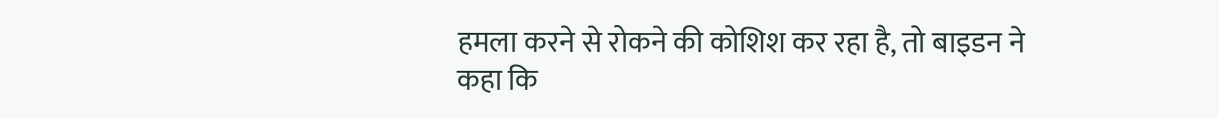हमला करने से रोकने की कोशिश कर रहा है, तो बाइडन ने कहा कि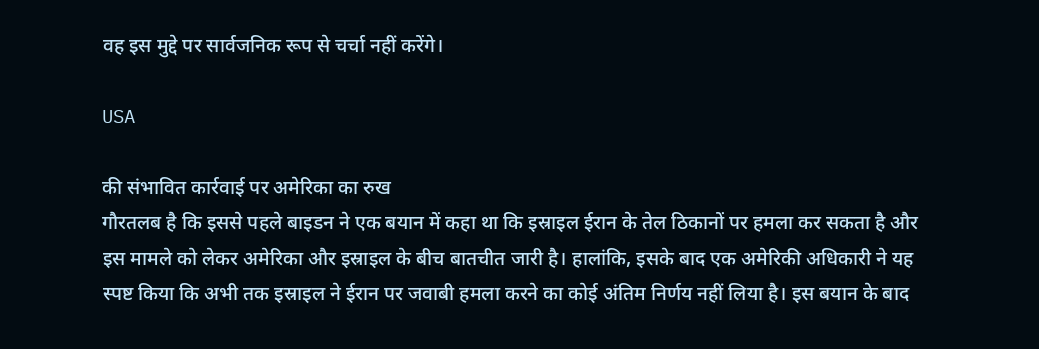वह इस मुद्दे पर सार्वजनिक रूप से चर्चा नहीं करेंगे।

USA

की संभावित कार्रवाई पर अमेरिका का रुख
गौरतलब है कि इससे पहले बाइडन ने एक बयान में कहा था कि इस्राइल ईरान के तेल ठिकानों पर हमला कर सकता है और इस मामले को लेकर अमेरिका और इस्राइल के बीच बातचीत जारी है। हालांकि, इसके बाद एक अमेरिकी अधिकारी ने यह स्पष्ट किया कि अभी तक इस्राइल ने ईरान पर जवाबी हमला करने का कोई अंतिम निर्णय नहीं लिया है। इस बयान के बाद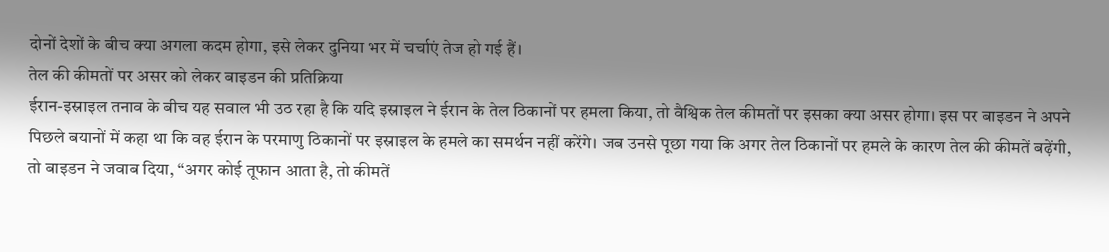दोनों देशों के बीच क्या अगला कदम होगा, इसे लेकर दुनिया भर में चर्चाएं तेज हो गई हैं।
तेल की कीमतों पर असर को लेकर बाइडन की प्रतिक्रिया
ईरान-इस्राइल तनाव के बीच यह सवाल भी उठ रहा है कि यदि इस्राइल ने ईरान के तेल ठिकानों पर हमला किया, तो वैश्विक तेल कीमतों पर इसका क्या असर होगा। इस पर बाइडन ने अपने पिछले बयानों में कहा था कि वह ईरान के परमाणु ठिकानों पर इस्राइल के हमले का समर्थन नहीं करेंगे। जब उनसे पूछा गया कि अगर तेल ठिकानों पर हमले के कारण तेल की कीमतें बढ़ेंगी, तो बाइडन ने जवाब दिया, “अगर कोई तूफान आता है, तो कीमतें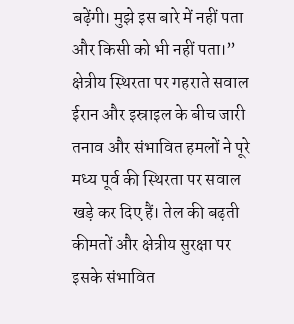बढ़ेंगी। मुझे इस बारे में नहीं पता और किसी को भी नहीं पता।”
क्षेत्रीय स्थिरता पर गहराते सवाल
ईरान और इस्राइल के बीच जारी तनाव और संभावित हमलों ने पूरे मध्य पूर्व की स्थिरता पर सवाल खड़े कर दिए हैं। तेल की बढ़ती कीमतों और क्षेत्रीय सुरक्षा पर इसके संभावित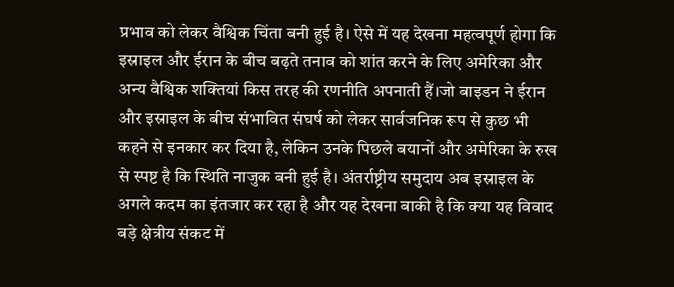प्रभाव को लेकर वैश्विक चिंता बनी हुई है। ऐसे में यह देखना महत्वपूर्ण होगा कि इस्राइल और ईरान के बीच बढ़ते तनाव को शांत करने के लिए अमेरिका और अन्य वैश्विक शक्तियां किस तरह की रणनीति अपनाती हैं।जो बाइडन ने ईरान और इस्राइल के बीच संभावित संघर्ष को लेकर सार्वजनिक रूप से कुछ भी कहने से इनकार कर दिया है, लेकिन उनके पिछले बयानों और अमेरिका के रुख से स्पष्ट है कि स्थिति नाजुक बनी हुई है। अंतर्राष्ट्रीय समुदाय अब इस्राइल के अगले कदम का इंतजार कर रहा है और यह देखना बाकी है कि क्या यह विवाद बड़े क्षेत्रीय संकट में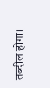तब्दील होगा।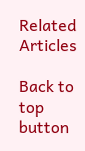Related Articles

Back to top button